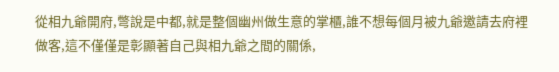從相九爺開府,彆說是中都,就是整個幽州做生意的掌櫃,誰不想每個月被九爺邀請去府裡做客,這不僅僅是彰顯著自己與相九爺之間的關係,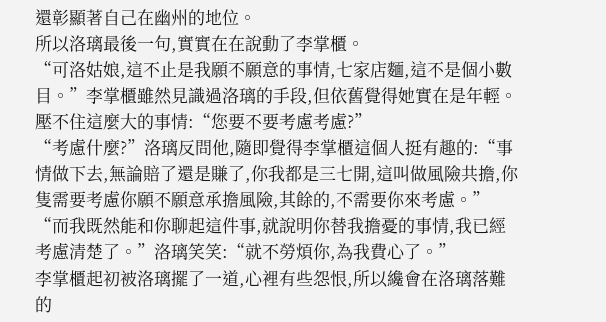還彰顯著自己在幽州的地位。
所以洛璃最後一句,實實在在說動了李掌櫃。
“可洛姑娘,這不止是我願不願意的事情,七家店麵,這不是個小數目。”李掌櫃雖然見識過洛璃的手段,但依舊覺得她實在是年輕。
壓不住這麼大的事情:“您要不要考慮考慮?”
“考慮什麼?”洛璃反問他,隨即覺得李掌櫃這個人挺有趣的:“事情做下去,無論賠了還是賺了,你我都是三七開,這叫做風險共擔,你隻需要考慮你願不願意承擔風險,其餘的,不需要你來考慮。”
“而我既然能和你聊起這件事,就說明你替我擔憂的事情,我已經考慮清楚了。”洛璃笑笑:“就不勞煩你,為我費心了。”
李掌櫃起初被洛璃擺了一道,心裡有些怨恨,所以纔會在洛璃落難的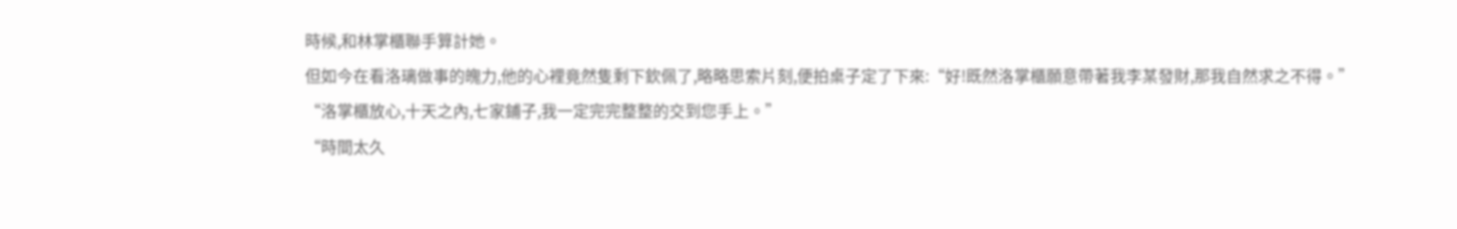時候,和林掌櫃聯手算計她。
但如今在看洛璃做事的魄力,他的心裡竟然隻剩下欽佩了,略略思索片刻,便拍桌子定了下來:“好!既然洛掌櫃願意帶著我李某發財,那我自然求之不得。”
“洛掌櫃放心,十天之內,七家鋪子,我一定完完整整的交到您手上。”
“時間太久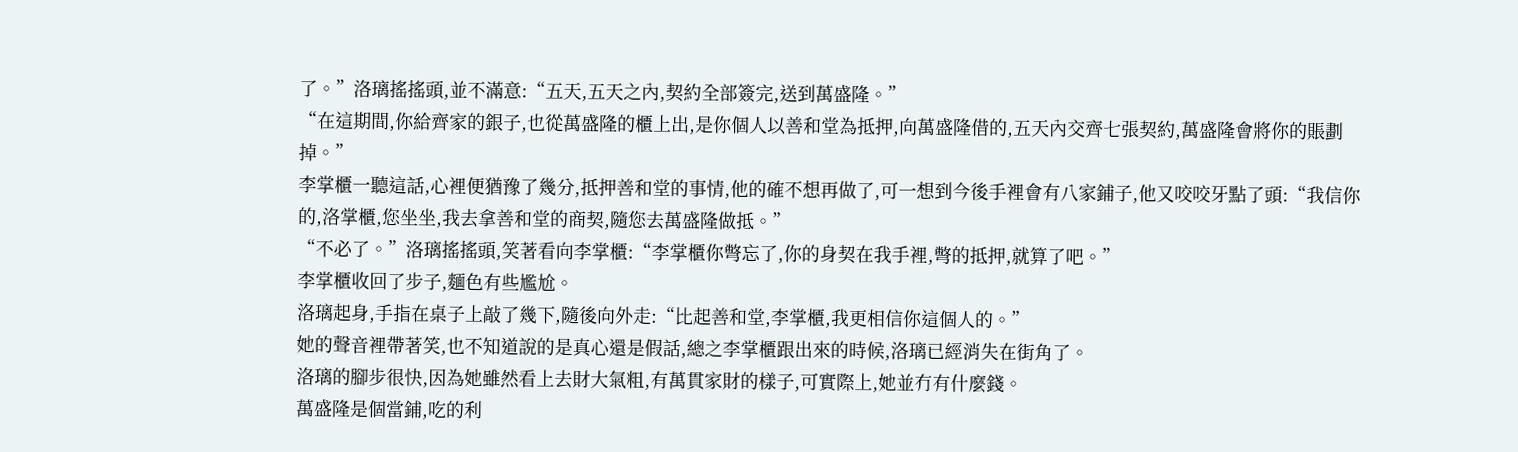了。”洛璃搖搖頭,並不滿意:“五天,五天之內,契約全部簽完,送到萬盛隆。”
“在這期間,你給齊家的銀子,也從萬盛隆的櫃上出,是你個人以善和堂為抵押,向萬盛隆借的,五天內交齊七張契約,萬盛隆會將你的賬劃掉。”
李掌櫃一聽這話,心裡便猶豫了幾分,抵押善和堂的事情,他的確不想再做了,可一想到今後手裡會有八家鋪子,他又咬咬牙點了頭:“我信你的,洛掌櫃,您坐坐,我去拿善和堂的商契,隨您去萬盛隆做抵。”
“不必了。”洛璃搖搖頭,笑著看向李掌櫃:“李掌櫃你彆忘了,你的身契在我手裡,彆的抵押,就算了吧。”
李掌櫃收回了步子,麵色有些尷尬。
洛璃起身,手指在桌子上敲了幾下,隨後向外走:“比起善和堂,李掌櫃,我更相信你這個人的。”
她的聲音裡帶著笑,也不知道說的是真心還是假話,總之李掌櫃跟出來的時候,洛璃已經消失在街角了。
洛璃的腳步很快,因為她雖然看上去財大氣粗,有萬貫家財的樣子,可實際上,她並冇有什麼錢。
萬盛隆是個當鋪,吃的利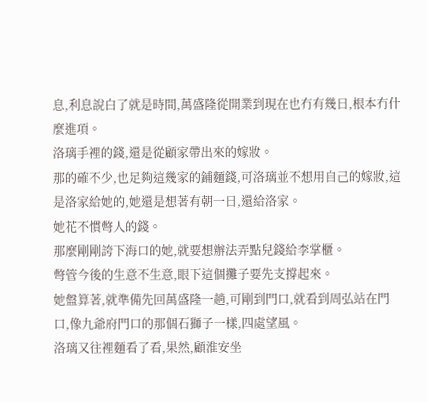息,利息說白了就是時間,萬盛隆從開業到現在也冇有幾日,根本冇什麼進項。
洛璃手裡的錢,還是從顧家帶出來的嫁妝。
那的確不少,也足夠這幾家的鋪麵錢,可洛璃並不想用自己的嫁妝,這是洛家給她的,她還是想著有朝一日,還給洛家。
她花不慣彆人的錢。
那麼剛剛誇下海口的她,就要想辦法弄點兒錢給李掌櫃。
彆管今後的生意不生意,眼下這個攤子要先支撐起來。
她盤算著,就準備先回萬盛隆一趟,可剛到門口,就看到周弘站在門口,像九爺府門口的那個石獅子一樣,四處望風。
洛璃又往裡麵看了看,果然,顧淮安坐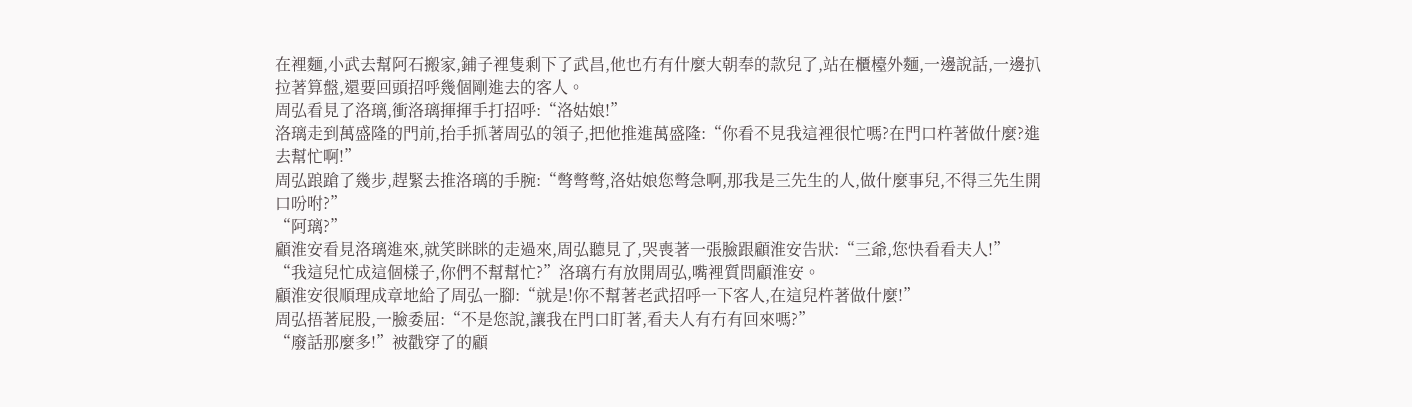在裡麵,小武去幫阿石搬家,鋪子裡隻剩下了武昌,他也冇有什麼大朝奉的款兒了,站在櫃檯外麵,一邊說話,一邊扒拉著算盤,還要回頭招呼幾個剛進去的客人。
周弘看見了洛璃,衝洛璃揮揮手打招呼:“洛姑娘!”
洛璃走到萬盛隆的門前,抬手抓著周弘的領子,把他推進萬盛隆:“你看不見我這裡很忙嗎?在門口杵著做什麼?進去幫忙啊!”
周弘踉蹌了幾步,趕緊去推洛璃的手腕:“彆彆彆,洛姑娘您彆急啊,那我是三先生的人,做什麼事兒,不得三先生開口吩咐?”
“阿璃?”
顧淮安看見洛璃進來,就笑眯眯的走過來,周弘聽見了,哭喪著一張臉跟顧淮安告狀:“三爺,您快看看夫人!”
“我這兒忙成這個樣子,你們不幫幫忙?”洛璃冇有放開周弘,嘴裡質問顧淮安。
顧淮安很順理成章地給了周弘一腳:“就是!你不幫著老武招呼一下客人,在這兒杵著做什麼!”
周弘捂著屁股,一臉委屈:“不是您說,讓我在門口盯著,看夫人有冇有回來嗎?”
“廢話那麼多!”被戳穿了的顧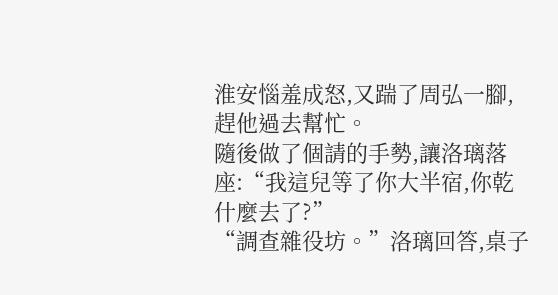淮安惱羞成怒,又踹了周弘一腳,趕他過去幫忙。
隨後做了個請的手勢,讓洛璃落座:“我這兒等了你大半宿,你乾什麼去了?”
“調查雜役坊。”洛璃回答,桌子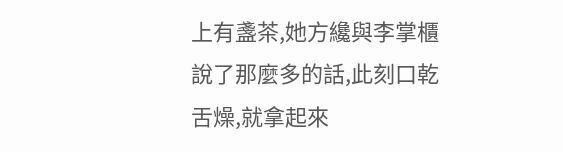上有盞茶,她方纔與李掌櫃說了那麼多的話,此刻口乾舌燥,就拿起來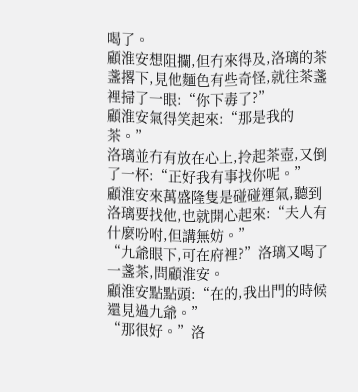喝了。
顧淮安想阻攔,但冇來得及,洛璃的茶盞撂下,見他麵色有些奇怪,就往茶盞裡掃了一眼:“你下毒了?”
顧淮安氣得笑起來:“那是我的茶。”
洛璃並冇有放在心上,拎起茶壺,又倒了一杯:“正好我有事找你呢。”
顧淮安來萬盛隆隻是碰碰運氣,聽到洛璃要找他,也就開心起來:“夫人有什麼吩咐,但講無妨。”
“九爺眼下,可在府裡?”洛璃又喝了一盞茶,問顧淮安。
顧淮安點點頭:“在的,我出門的時候還見過九爺。”
“那很好。”洛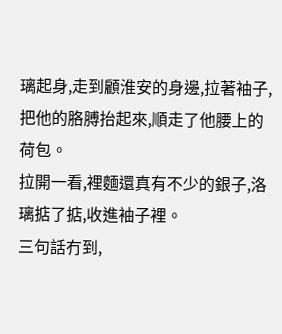璃起身,走到顧淮安的身邊,拉著袖子,把他的胳膊抬起來,順走了他腰上的荷包。
拉開一看,裡麵還真有不少的銀子,洛璃掂了掂,收進袖子裡。
三句話冇到,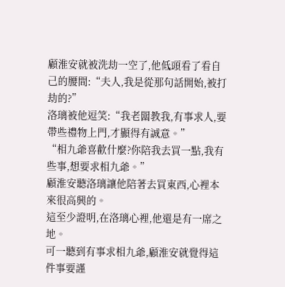顧淮安就被洗劫一空了,他低頭看了看自己的腰間:“夫人,我是從那句話開始,被打劫的?”
洛璃被他逗笑:“我老闆教我,有事求人,要帶些禮物上門,才顯得有誠意。”
“相九爺喜歡什麼?你陪我去買一點,我有些事,想要求相九爺。”
顧淮安聽洛璃讓他陪著去買東西,心裡本來很高興的。
這至少證明,在洛璃心裡,他還是有一席之地。
可一聽到有事求相九爺,顧淮安就覺得這件事要謹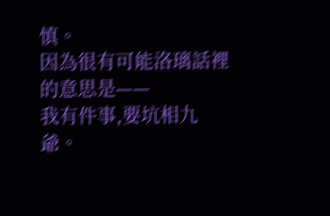慎。
因為很有可能洛璃話裡的意思是——
我有件事,要坑相九爺。